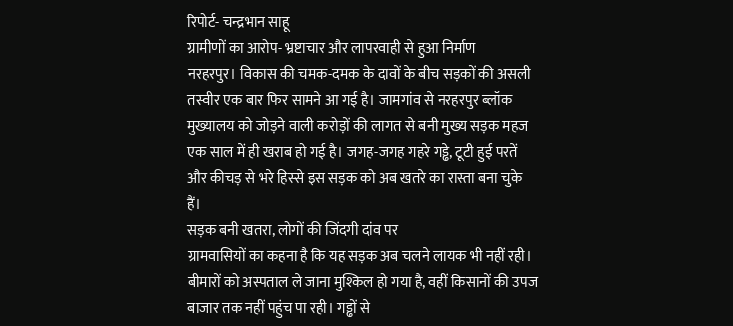रिपोर्ट- चन्द्रभान साहू
ग्रामीणों का आरोप- भ्रष्टाचार और लापरवाही से हुआ निर्माण
नरहरपुर। विकास की चमक-दमक के दावों के बीच सड़कों की असली तस्वीर एक बार फिर सामने आ गई है। जामगांव से नरहरपुर ब्लॉक मुख्यालय को जोड़ने वाली करोड़ों की लागत से बनी मुख्य सड़क महज एक साल में ही खराब हो गई है। जगह-जगह गहरे गड्ढे, टूटी हुई परतें और कीचड़ से भरे हिस्से इस सड़क को अब खतरे का रास्ता बना चुके हैं।
सड़क बनी खतरा, लोगों की जिंदगी दांव पर
ग्रामवासियों का कहना है कि यह सड़क अब चलने लायक भी नहीं रही। बीमारों को अस्पताल ले जाना मुश्किल हो गया है, वहीं किसानों की उपज बाजार तक नहीं पहुंच पा रही। गड्ढों से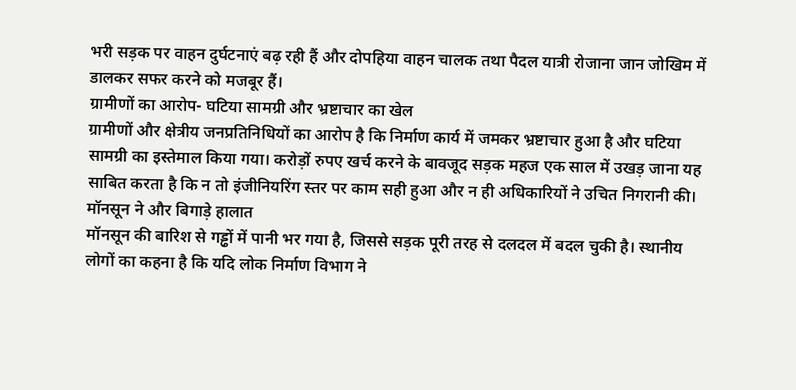भरी सड़क पर वाहन दुर्घटनाएं बढ़ रही हैं और दोपहिया वाहन चालक तथा पैदल यात्री रोजाना जान जोखिम में डालकर सफर करने को मजबूर हैं।
ग्रामीणों का आरोप- घटिया सामग्री और भ्रष्टाचार का खेल
ग्रामीणों और क्षेत्रीय जनप्रतिनिधियों का आरोप है कि निर्माण कार्य में जमकर भ्रष्टाचार हुआ है और घटिया सामग्री का इस्तेमाल किया गया। करोड़ों रुपए खर्च करने के बावजूद सड़क महज एक साल में उखड़ जाना यह साबित करता है कि न तो इंजीनियरिंग स्तर पर काम सही हुआ और न ही अधिकारियों ने उचित निगरानी की।
मॉनसून ने और बिगाड़े हालात
मॉनसून की बारिश से गड्ढों में पानी भर गया है, जिससे सड़क पूरी तरह से दलदल में बदल चुकी है। स्थानीय लोगों का कहना है कि यदि लोक निर्माण विभाग ने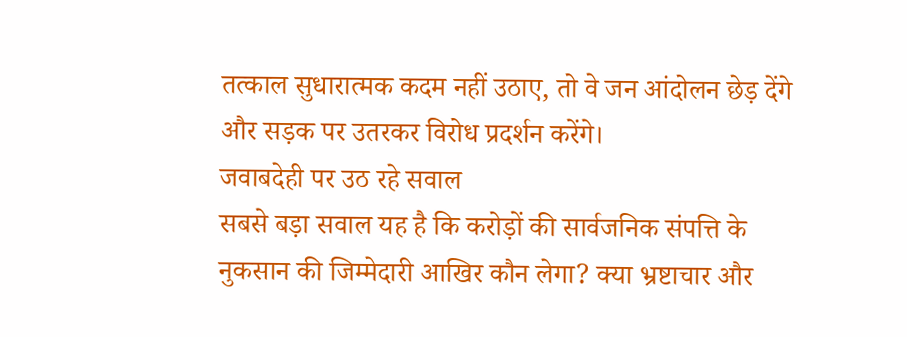तत्काल सुधारात्मक कदम नहीं उठाए, तो वे जन आंदोलन छेड़ देंगे और सड़क पर उतरकर विरोध प्रदर्शन करेंगे।
जवाबदेही पर उठ रहे सवाल
सबसे बड़ा सवाल यह है कि करोड़ों की सार्वजनिक संपत्ति के नुकसान की जिम्मेदारी आखिर कौन लेगा? क्या भ्रष्टाचार और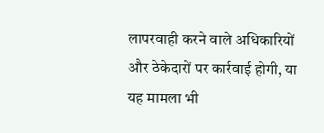लापरवाही करने वाले अधिकारियों और ठेकेदारों पर कार्रवाई होगी, या यह मामला भी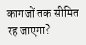कागजों तक सीमित रह जाएगा?